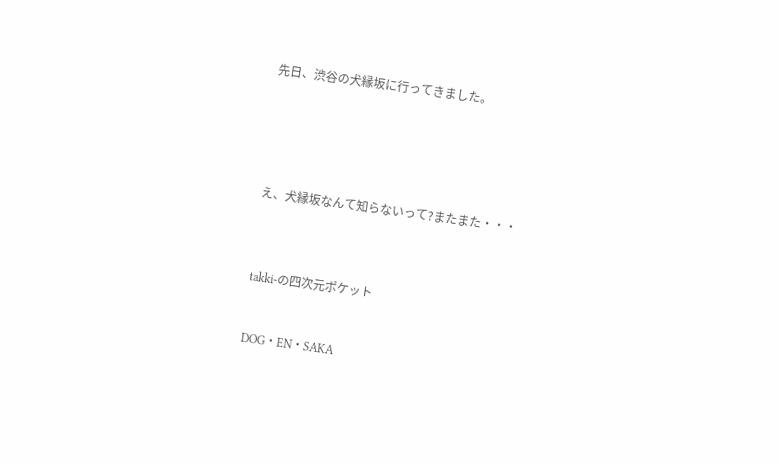先日、渋谷の犬縁坂に行ってきました。





え、犬縁坂なんて知らないって?またまた・・・



takki-の四次元ポケット


DOG・EN・SAKA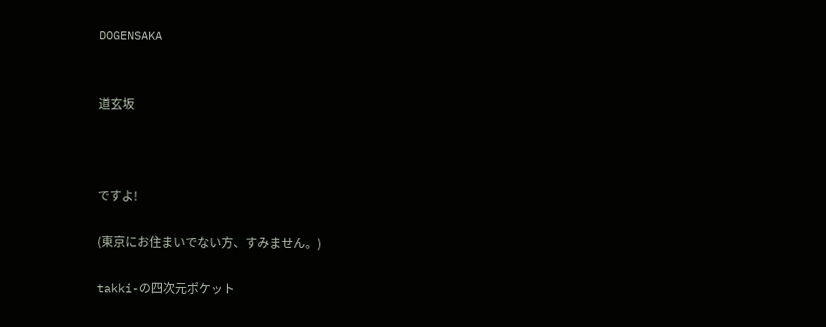DOGENSAKA


道玄坂



ですよ!

(東京にお住まいでない方、すみません。)

takki-の四次元ポケット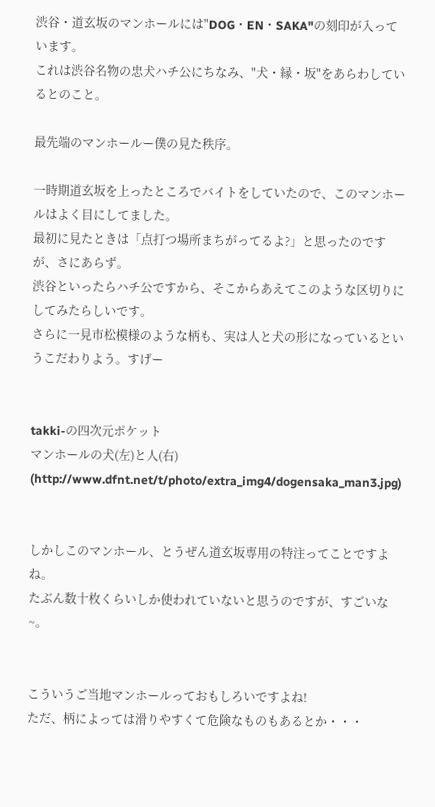渋谷・道玄坂のマンホールには"DOG・EN・SAKA"の刻印が入っています。
これは渋谷名物の忠犬ハチ公にちなみ、"犬・縁・坂"をあらわしているとのこと。

最先端のマンホールー僕の見た秩序。

一時期道玄坂を上ったところでバイトをしていたので、このマンホールはよく目にしてました。
最初に見たときは「点打つ場所まちがってるよ?」と思ったのですが、さにあらず。
渋谷といったらハチ公ですから、そこからあえてこのような区切りにしてみたらしいです。
さらに一見市松模様のような柄も、実は人と犬の形になっているというこだわりよう。すげー


takki-の四次元ポケット
マンホールの犬(左)と人(右)
(http://www.dfnt.net/t/photo/extra_img4/dogensaka_man3.jpg)


しかしこのマンホール、とうぜん道玄坂専用の特注ってことですよね。
たぶん数十枚くらいしか使われていないと思うのですが、すごいな~。


こういうご当地マンホールっておもしろいですよね!
ただ、柄によっては滑りやすくて危険なものもあるとか・・・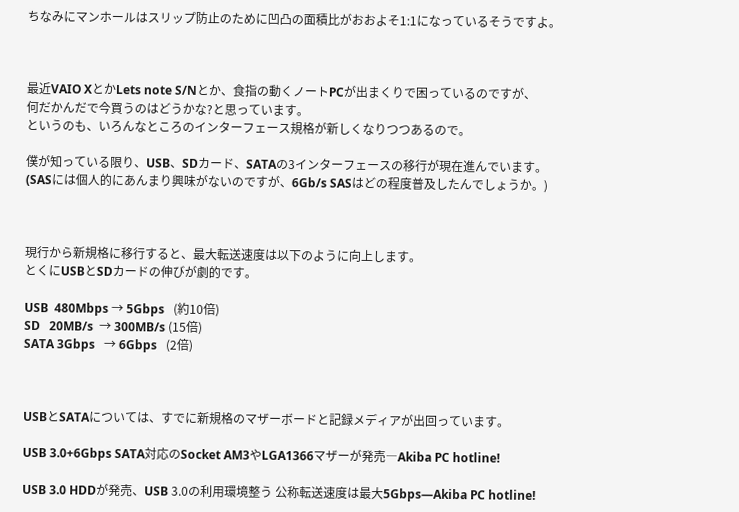ちなみにマンホールはスリップ防止のために凹凸の面積比がおおよそ1:1になっているそうですよ。



最近VAIO XとかLets note S/Nとか、食指の動くノートPCが出まくりで困っているのですが、
何だかんだで今買うのはどうかな?と思っています。
というのも、いろんなところのインターフェース規格が新しくなりつつあるので。

僕が知っている限り、USB、SDカード、SATAの3インターフェースの移行が現在進んでいます。
(SASには個人的にあんまり興味がないのですが、6Gb/s SASはどの程度普及したんでしょうか。)



現行から新規格に移行すると、最大転送速度は以下のように向上します。
とくにUSBとSDカードの伸びが劇的です。

USB  480Mbps → 5Gbps   (約10倍)
SD   20MB/s  → 300MB/s (15倍)
SATA 3Gbps   → 6Gbps   (2倍)



USBとSATAについては、すでに新規格のマザーボードと記録メディアが出回っています。

USB 3.0+6Gbps SATA対応のSocket AM3やLGA1366マザーが発売―Akiba PC hotline!

USB 3.0 HDDが発売、USB 3.0の利用環境整う 公称転送速度は最大5Gbps―Akiba PC hotline!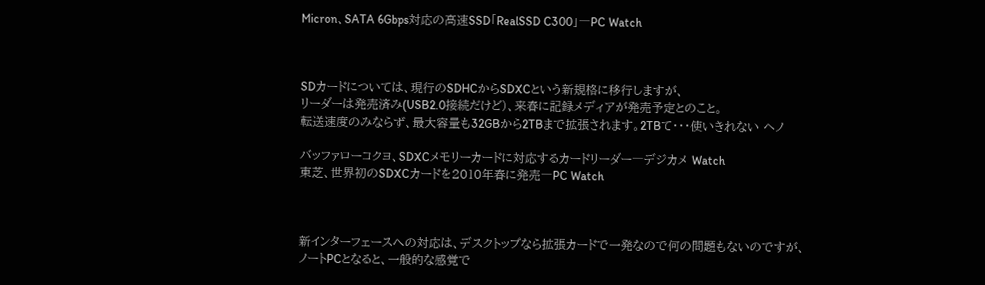Micron、SATA 6Gbps対応の高速SSD「RealSSD C300」―PC Watch



SDカードについては、現行のSDHCからSDXCという新規格に移行しますが、
リーダーは発売済み(USB2.0接続だけど)、来春に記録メディアが発売予定とのこと。
転送速度のみならず、最大容量も32GBから2TBまで拡張されます。2TBて・・・使いきれない ヘノ

バッファローコクヨ、SDXCメモリーカードに対応するカードリーダー―デジカメ Watch
東芝、世界初のSDXCカードを2010年春に発売―PC Watch



新インターフェースへの対応は、デスクトップなら拡張カードで一発なので何の問題もないのですが、
ノートPCとなると、一般的な感覚で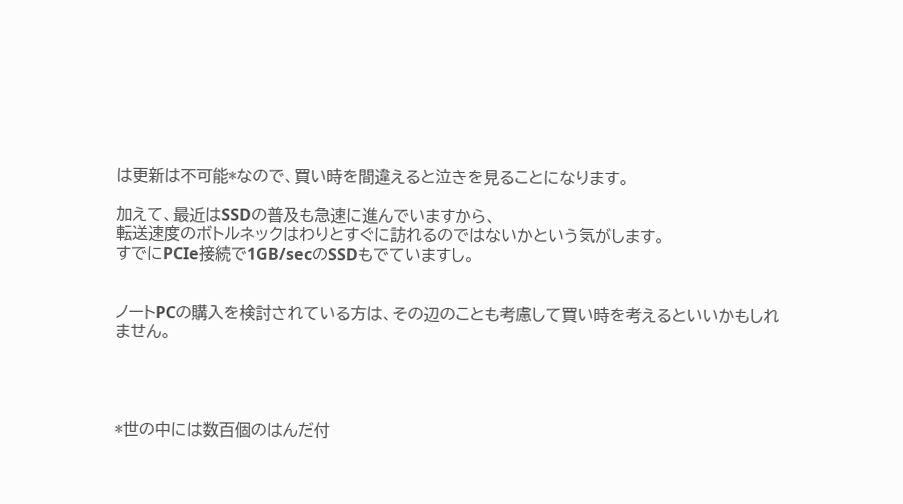は更新は不可能*なので、買い時を間違えると泣きを見ることになります。

加えて、最近はSSDの普及も急速に進んでいますから、
転送速度のボトルネックはわりとすぐに訪れるのではないかという気がします。
すでにPCIe接続で1GB/secのSSDもでていますし。


ノートPCの購入を検討されている方は、その辺のことも考慮して買い時を考えるといいかもしれません。




*世の中には数百個のはんだ付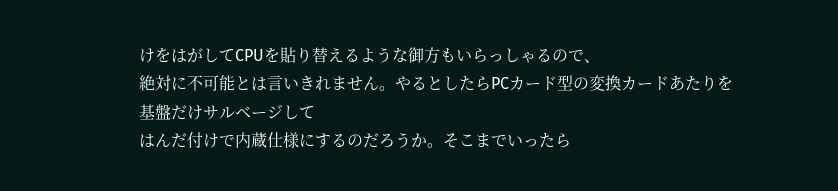けをはがしてCPUを貼り替えるような御方もいらっしゃるので、
絶対に不可能とは言いきれません。やるとしたらPCカード型の変換カードあたりを基盤だけサルベージして
はんだ付けで内蔵仕様にするのだろうか。そこまでいったら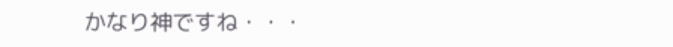かなり神ですね・・・